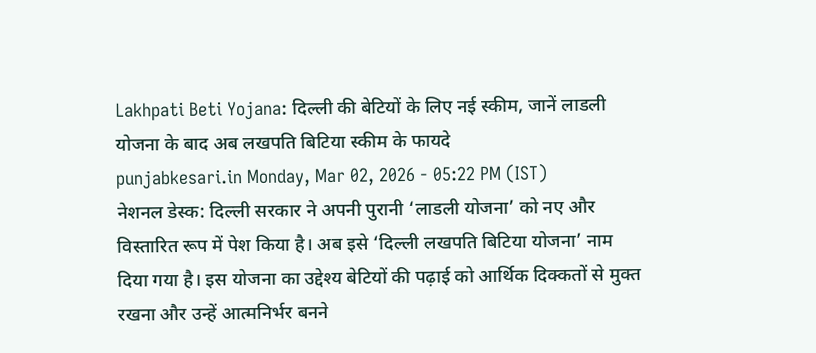Lakhpati Beti Yojana: दिल्ली की बेटियों के लिए नई स्कीम, जानें लाडली योजना के बाद अब लखपति बिटिया स्कीम के फायदे
punjabkesari.in Monday, Mar 02, 2026 - 05:22 PM (IST)
नेशनल डेस्क: दिल्ली सरकार ने अपनी पुरानी ‘लाडली योजना’ को नए और विस्तारित रूप में पेश किया है। अब इसे ‘दिल्ली लखपति बिटिया योजना’ नाम दिया गया है। इस योजना का उद्देश्य बेटियों की पढ़ाई को आर्थिक दिक्कतों से मुक्त रखना और उन्हें आत्मनिर्भर बनने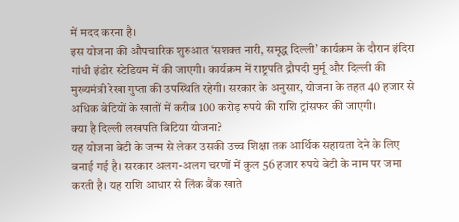में मदद करना है।
इस योजना की औपचारिक शुरुआत ‘सशक्त नारी, समृद्ध दिल्ली’ कार्यक्रम के दौरान इंदिरा गांधी इंडोर स्टेडियम में की जाएगी। कार्यक्रम में राष्ट्रपति द्रौपदी मुर्मू और दिल्ली की मुख्यमंत्री रेखा गुप्ता की उपस्थिति रहेगी। सरकार के अनुसार, योजना के तहत 40 हजार से अधिक बेटियों के खातों में करीब 100 करोड़ रुपये की राशि ट्रांसफर की जाएगी।
क्या है दिल्ली लखपति बिटिया योजना?
यह योजना बेटी के जन्म से लेकर उसकी उच्च शिक्षा तक आर्थिक सहायता देने के लिए बनाई गई है। सरकार अलग-अलग चरणों में कुल 56 हजार रुपये बेटी के नाम पर जमा करती है। यह राशि आधार से लिंक बैंक खाते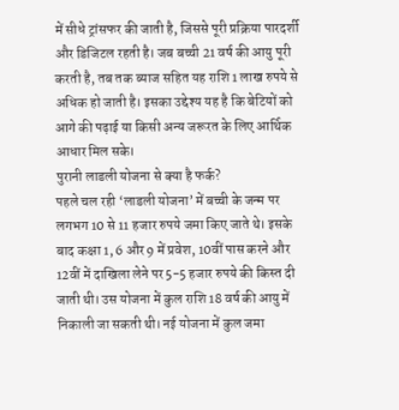में सीधे ट्रांसफर की जाती है, जिससे पूरी प्रक्रिया पारदर्शी और डिजिटल रहती है। जब बच्ची 21 वर्ष की आयु पूरी करती है, तब तक ब्याज सहित यह राशि 1 लाख रुपये से अधिक हो जाती है। इसका उद्देश्य यह है कि बेटियों को आगे की पढ़ाई या किसी अन्य जरूरत के लिए आर्थिक आधार मिल सके।
पुरानी लाडली योजना से क्या है फर्क?
पहले चल रही ‘लाडली योजना’ में बच्ची के जन्म पर लगभग 10 से 11 हजार रुपये जमा किए जाते थे। इसके बाद कक्षा 1, 6 और 9 में प्रवेश, 10वीं पास करने और 12वीं में दाखिला लेने पर 5-5 हजार रुपये की किस्त दी जाती थी। उस योजना में कुल राशि 18 वर्ष की आयु में निकाली जा सकती थी। नई योजना में कुल जमा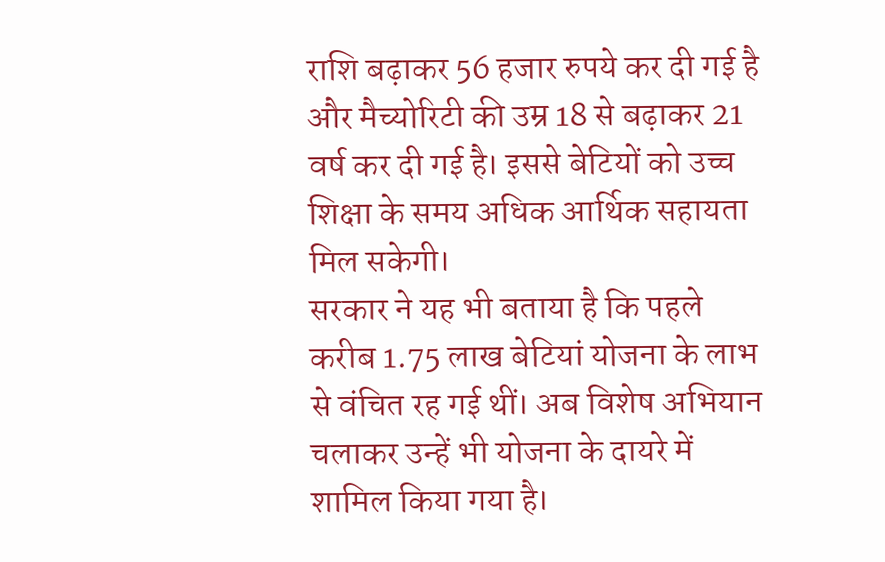राशि बढ़ाकर 56 हजार रुपये कर दी गई है और मैच्योरिटी की उम्र 18 से बढ़ाकर 21 वर्ष कर दी गई है। इससे बेटियों को उच्च शिक्षा के समय अधिक आर्थिक सहायता मिल सकेगी।
सरकार ने यह भी बताया है कि पहले करीब 1.75 लाख बेटियां योजना के लाभ से वंचित रह गई थीं। अब विशेष अभियान चलाकर उन्हें भी योजना के दायरे में शामिल किया गया है।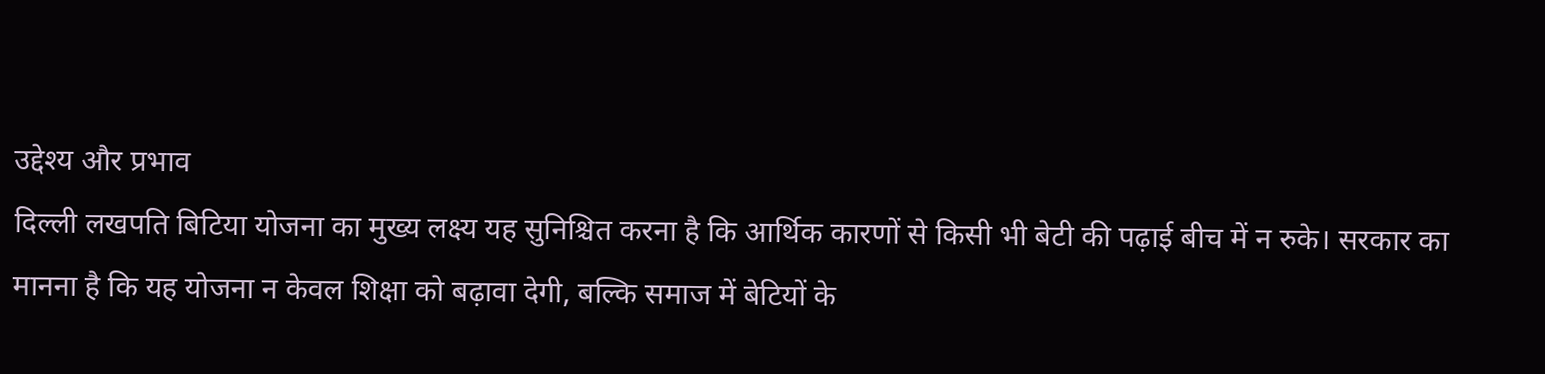उद्देश्य और प्रभाव
दिल्ली लखपति बिटिया योजना का मुख्य लक्ष्य यह सुनिश्चित करना है कि आर्थिक कारणों से किसी भी बेटी की पढ़ाई बीच में न रुके। सरकार का मानना है कि यह योजना न केवल शिक्षा को बढ़ावा देगी, बल्कि समाज में बेटियों के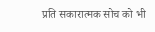प्रति सकारात्मक सोच को भी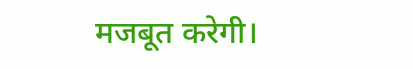मजबूत करेगी।